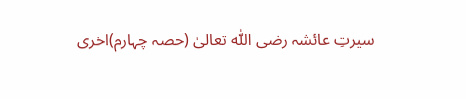سیرتِ عائشہ رضی اللّٰہ تعالیٰ (حصہ چہارم)اخری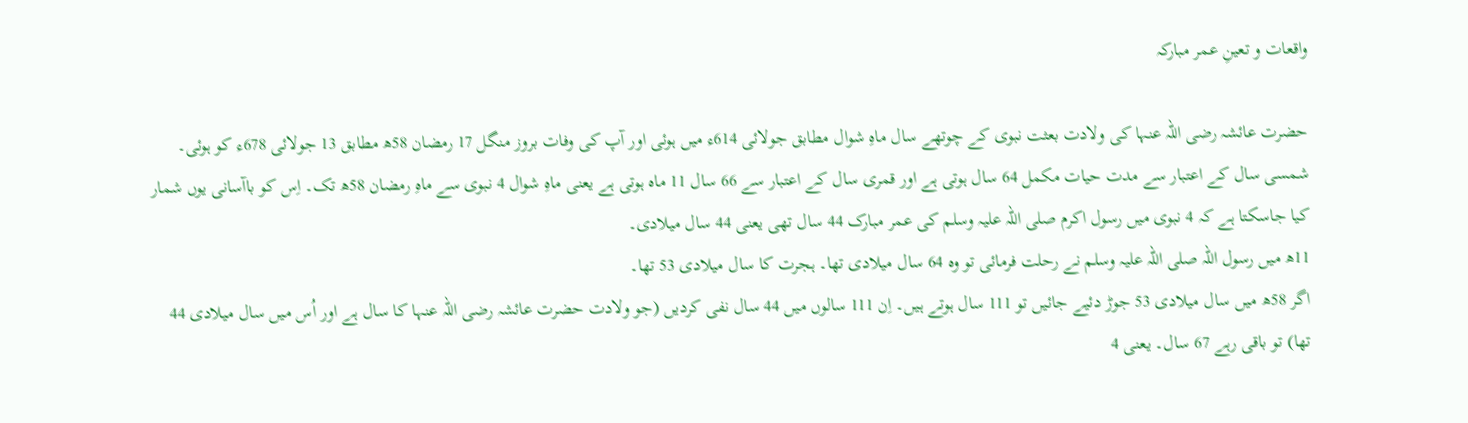واقعات و تعینِ عمر مبارکہ

حضرت عائشہ رضی اللہ عنہا کی ولادت بعثت نبوی کے چوتھے سال ماہِ شوال مطابق جولائی 614ء میں ہوئی اور آپ کی وفات بروز منگل 17 رمضان 58ھ مطابق 13 جولائی 678ء کو ہوئی۔ شمسی سال کے اعتبار سے مدت حیات مکمل 64 سال ہوتی ہے اور قمری سال کے اعتبار سے 66 سال 11 ماہ ہوتی ہے یعنی ماہِ شوال 4 نبوی سے ماہِ رمضان 58ھ تک۔ اِس کو باآسانی یوں شمار کیا جاسکتا ہے کہ 4 نبوی میں رسول اکرم صلی اللہ علیہ وسلم کی عمر مبارک 44 سال تھی یعنی 44 سال میلادی۔
11ھ میں رسول اللہ صلی اللہ علیہ وسلم نے رحلت فرمائی تو وہ 64 سال میلادی تھا۔ ہجرت کا سال میلادی 53 تھا۔
اگر 58ھ میں سال میلادی 53 جوڑ دئیے جائیں تو 111 سال ہوتے ہیں۔ اِن 111 سالوں میں 44 سال نفی کردیں (جو ولادت حضرت عائشہ رضی اللہ عنہا کا سال ہے اور اُس میں سال میلادی 44 تھا) تو باقی رہے 67 سال۔ یعنی 4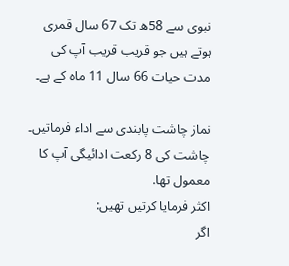نبوی سے 58ھ تک 67 سال قمری ہوتے ہیں جو قریب قریب آپ کی مدت حیات 66 سال 11 ماہ کے ہے۔

نماز چاشت پابندی سے اداء فرماتیں۔
چاشت کی 8 رکعت ادائیگی آپ کا معمول تھا.
اکثر فرمایا کرتیں تھیں:
اگر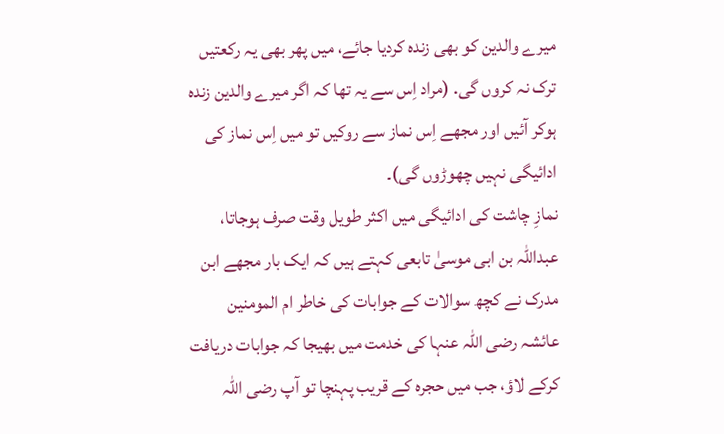میرے والدین کو بھی زندہ کردیا جائے، میں پھر بھی یہ رکعتیں ترک نہ کروں گی. (مراد اِس سے یہ تھا کہ اگر میرے والدین زندہ ہوکر آئیں اور مجھے اِس نماز سے روکیں تو میں اِس نماز کی ادائیگی نہیں چھوڑوں گی)۔
نمازِ چاشت کی ادائیگی میں اکثر طویل وقت صرف ہوجاتا،
عبداللہ بن ابی موسیٰ تابعی کہتے ہیں کہ ایک بار مجھے ابن مدرک نے کچھ سوالات کے جوابات کی خاطر ام المومنین عائشہ رضی اللہ عنہا کی خدمت میں بھیجا کہ جوابات دریافت کرکے لاؤ، جب میں حجرہ کے قریب پہنچا تو آپ رضی اللّٰہ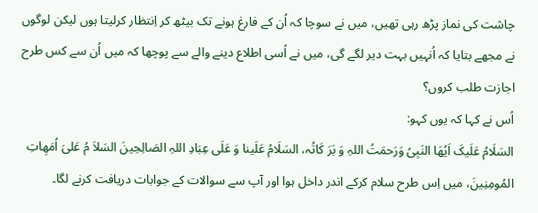چاشت کی نماز پڑھ رہی تھیں، میں نے سوچا کہ اُن کے فارغ ہونے تک بیٹھ کر اِنتظار کرلیتا ہوں لیکن لوگوں نے مجھے بتایا کہ اُنہیں بہت دیر لگے گی، میں نے اُسی اطلاع دینے والے سے پوچھا کہ میں اُن سے کس طرح اجازت طلب کروں؟
اُس نے کہا کہ یوں کہو:
السَلَامُ عَلَیکَ اَیُھَا النَبِیُ وَرَحمَتُ اللہِ وَ بَرَ کَاتُہ، السَلَامُ عَلَینا وَ عَلَی عِبَادِ اللہِ الصَالِحِینَ السَلاَ مُ عَلیَ اُمَھِاتِ المُومِنِینَ، میں اِس طرح سلام کرکے اندر داخل ہوا اور آپ سے سوالات کے جوابات دریافت کرنے لگا۔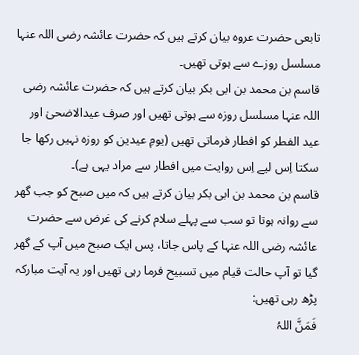تابعی حضرت عروہ بیان کرتے ہیں کہ حضرت عائشہ رضی اللہ عنہا مسلسل روزے سے ہوتی تھیں۔
قاسم بن محمد بن ابی بکر بیان کرتے ہیں کہ حضرت عائشہ رضی اللہ عنہا مسلسل روزہ سے ہوتی تھیں اور صرف عیدالاضحیٰ اور عید الفطر کو افطار فرماتی تھیں (یومِ عیدین کو روزہ نہیں رکھا جا سکتا اِس لیے اِس روایت میں افطار سے مراد یہی ہے)۔
قاسم بن محمد بن ابی بکر بیان کرتے ہیں کہ میں صبح کو جب گھر سے روانہ ہوتا تو سب سے پہلے سلام کرنے کی غرض سے حضرت عائشہ رضی اللہ عنہا کے پاس جاتا، پس ایک صبح میں آپ کے گھر گیا تو آپ حالت قیام میں تسبیح فرما رہی تھیں اور یہ آیت مبارکہ پڑھ رہی تھیں:
فَمَنَّ اللہُ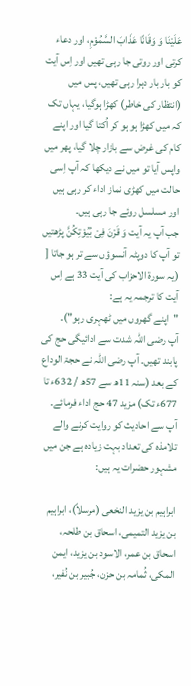عَلَیْنَا وَ وَقَانًا عَذَابَ السَّمُوْمِ، اور دعاء کرتی اور روتی جا رہی تھیں اور اِس آیت کو بار بار دہرا رہی تھیں، پس میں (انتظار کی خاطر) کھڑا ہوگیا، یہاں تک کہ میں کھڑا ہو ہو کر اُکتا گیا اور اپنے کام کی غرض سے بازار چلا گیا، پھر میں واپس آیا تو میں نے دیکھا کہ آپ اِسی حالت میں کھڑی نماز اداء کر رہی ہیں اور مسلسل روئے جا رہی ہیں۔
جب آپ یہ آیت وَ قَرْنَ فِیْ بُیُوْتِکُنَّ پڑھتیں تو آپ کا دوپٹہ آنسوؤں سے تر ہو جاتا [ (یہ سورۃ الاحزاب کی آیت 33 ہے اِس آیت کا ترجمہ یہ ہے:
"اپنے گھروں میں ٹھہری رہو")۔
آپ رضی اللّٰہ شدت سے ادائیگی حج کی پابند تھیں۔ آپ رضی اللّٰہ نے حجۃ الوداع کے بعد (سنہ 11ھ سے 57ھ / 632ء تا 677ء تک) مزید 47 حج اداء فرمائے۔
آپ سے احادیث کو روایت کرنے والے تلامذہ کی تعداد بہت زیادہ ہے جن میں مشہور حضرات یہ ہیں:

ابراہیم بن یزید النخعی (مرسلاً)، ابراہیم بن یزید التمیمی، اسحاق بن طلحہ، اسحاق بن عمر، الاسود بن یزید، ایمن المکی، ثُمامہ بن حزن، جُبیر بن نُفیر،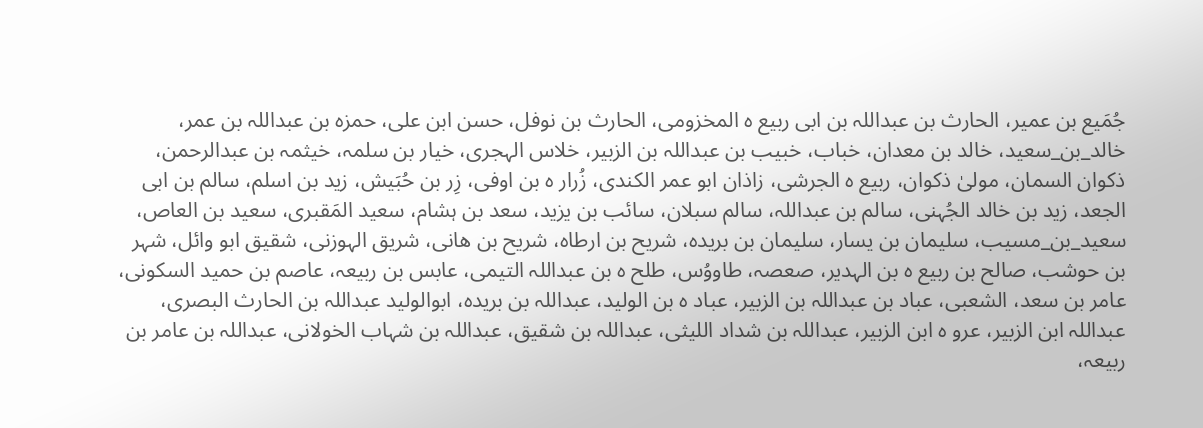جُمَیع بن عمیر، الحارث بن عبداللہ بن ابی ربیع ہ المخزومی، الحارث بن نوفل، حسن ابن علی، حمزہ بن عبداللہ بن عمر، خالد_بن_سعید، خالد بن معدان، خباب، خبیب بن عبداللہ بن الزبیر، خلاس الہجری، خیار بن سلمہ، خیثمہ بن عبدالرحمن، ذکوان السمان، مولیٰ ذکوان، ربیع ہ الجرشی، زاذان ابو عمر الکندی، زُرار ہ بن اوفی، زِر بن حُبَیش، زید بن اسلم، سالم بن ابی الجعد، زید بن خالد الجُہنی، سالم بن عبداللہ، سالم سبلان، سائب بن یزید، سعد بن ہشام، سعید المَقبری، سعید بن العاص، سعید_بن_مسیب، سلیمان بن یسار، سلیمان بن بریدہ، شریح بن ارطاہ، شریح بن ھانی، شریق الہوزنی، شقیق ابو وائل، شہر بن حوشب، صالح بن ربیع ہ بن الہدیر، صعصہ، طاووُس، طلح ہ بن عبداللہ التیمی، عابس بن ربیعہ، عاصم بن حمید السکونی، عامر بن سعد، الشعبی، عباد بن عبداللہ بن الزبیر، عباد ہ بن الولید، عبداللہ بن بریدہ، ابوالولید عبداللہ بن الحارث البصری، عبداللہ ابن الزبیر، عرو ہ ابن الزبیر، عبداللہ بن شداد اللیثی، عبداللہ بن شقیق، عبداللہ بن شہاب الخولانی، عبداللہ بن عامر بن ربیعہ،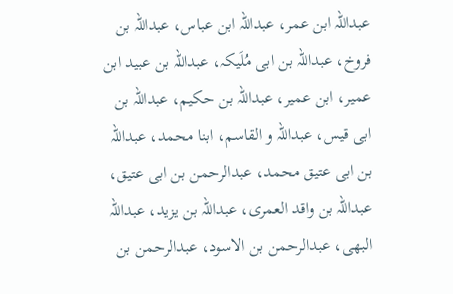عبداللہ ابن عمر، عبداللہ ابن عباس، عبداللہ بن فروخ، عبداللہ بن ابی مُلَیکہ، عبداللہ بن عبید ابن عمیر، ابن عمیر، عبداللہ بن حکیم، عبداللہ بن ابی قیس، عبداللہ و القاسم، ابنا محمد، عبداللہ بن ابی عتیق محمد، عبدالرحمن بن ابی عتیق، عبداللہ بن واقد العمری، عبداللہ بن یزید، عبداللہ البھی، عبدالرحمن بن الاسود، عبدالرحمن بن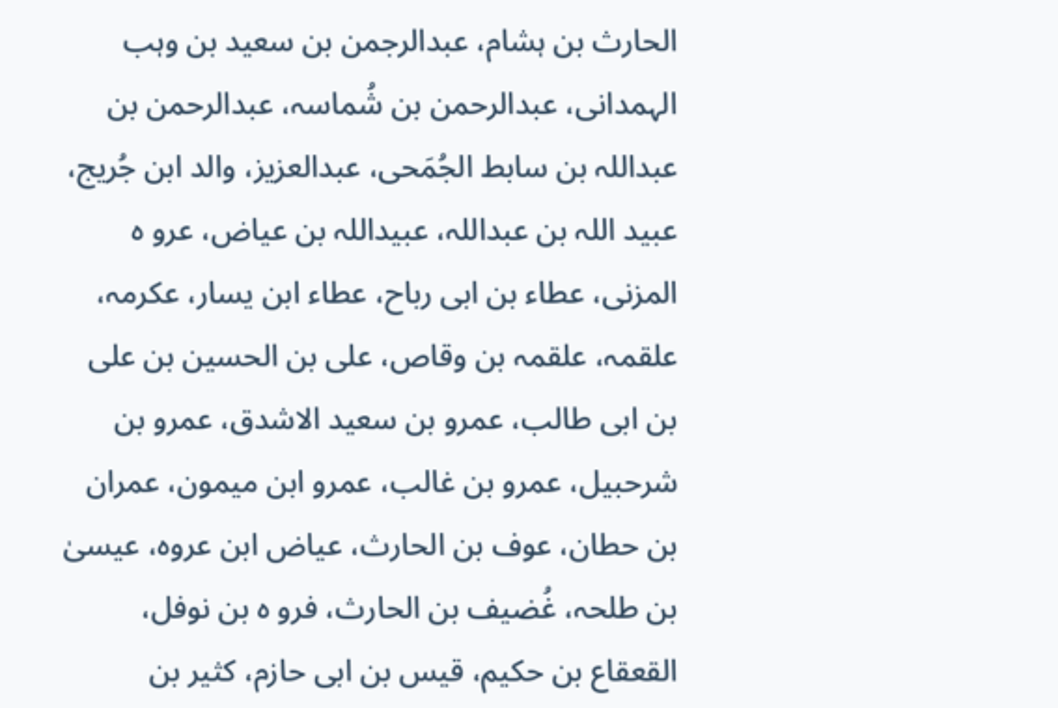الحارث بن ہشام، عبدالرجمن بن سعید بن وہب الہمدانی، عبدالرحمن بن شُماسہ، عبدالرحمن بن عبداللہ بن سابط الجُمَحی، عبدالعزیز، والد ابن جُریج، عبید اللہ بن عبداللہ، عبیداللہ بن عیاض، عرو ہ المزنی، عطاء بن ابی رباح، عطاء ابن یسار، عکرمہ، علقمہ، علقمہ بن وقاص، علی بن الحسین بن علی بن ابی طالب، عمرو بن سعید الاشدق، عمرو بن شرحبیل، عمرو بن غالب، عمرو ابن میمون، عمران بن حطان، عوف بن الحارث، عیاض ابن عروہ، عیسیٰ بن طلحہ، غُضیف بن الحارث، فرو ہ بن نوفل، القعقاع بن حکیم، قیس بن ابی حازم، کثیر بن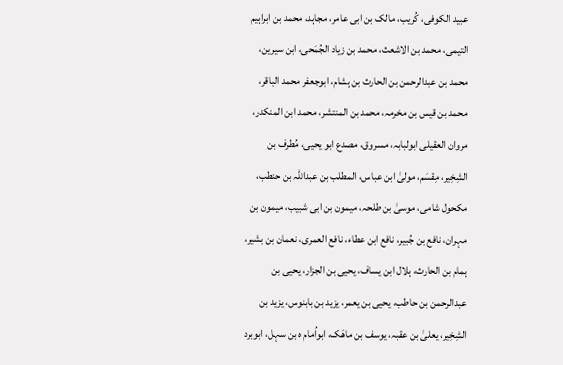عبید الکوفی، کُریب، مالک بن ابی عامر، مجاہد، محمد بن ابراہیم التیمی، محمد بن الاشعث، محمد بن زیاد الجُمَحی، ابن سیرین، محمد بن عبدالرحمن بن الحارث بن ہشام، ابوجعفر محمد الباقر، محمد بن قیس بن مخرمہ، محمد بن المنتشر، محمد ابن المنکدر، مروان العقیلی ابولبابہ، مسروق، مصدع ابو یحیی، مُطرف بن الشِخِیر، مِقسَم، مولیٰ ابن عباس، المطلب بن عبداللہ بن حنطب، مکحول شامی، موسیٰ بن طلحہ، میمون بن ابی شبیب، میمون بن مہران، نافع بن جُبیر، نافع ابن عطاء، نافع العمری، نعمان بن بشیر، ہمام بن الحارث، ہلال ابن یساف، یحیی بن الجزار، یحیی بن عبدالرحمن بن حاطب، یحیی بن یعمر، یزید بن بابنوس، یزید بن الشِخِیر، یعلیٰ بن عقبہ، یوسف بن ماھَک، ابواُمام ہ بن سہل، ابوبرد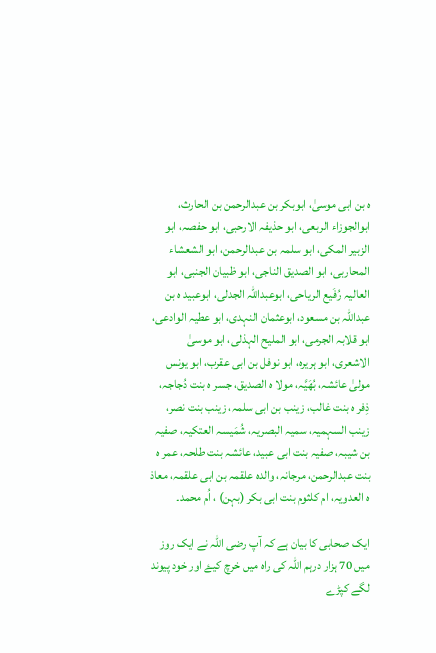ہ بن ابی موسیٰ، ابوبکر بن عبدالرحمن بن الحارث، ابوالجوزاء الربعی، ابو حذیفہ الارحبی، ابو حفصہ، ابو الزبیر المکی، ابو سلمہ بن عبدالرحمن، ابو الشعشاء المحاربی، ابو الصدیق الناجی، ابو ظبیان الجنبی، ابو العالیہ رُفَیع الریاحی، ابوعبداللہ الجدلی، ابوعبید ہ بن عبداللہ بن مسعود، ابوعثمان النہدی، ابو عطیہ الوادعی، ابو قلابہ الجرمی، ابو الملیح الہذلی، ابو موسیٰ الاشعری، ابو ہریرہ، ابو نوفل بن ابی عقرب، ابو یونس مولیٰ عائشہ، بُھَیَّہ، مولا ہ الصدیق، جسر ہ بنت دُجاجہ، ذِفر ہ بنت غالب، زینب بن ابی سلمہ، زینب بنت نصر، زینب السہمیہ، سمیہ البصریہ، شُمَیسہ العتکیہ، صفیہ بن شیبہ، صفیہ بنت ابی عبید، عائشہ بنت طلحہ، عمر ہ بنت عبدالرحمن، مرجانہ، والدہ علقمہ بن ابی علقمہ، معاذ ہ العدویہ، ام کلثوم بنت ابی بکر (بہن) ، اُم محمد۔

ایک صحابی کا بیان ہے کہ آپ رضی اللّٰہ نے ایک روز میں 70 ہزار درہم اللہ کی راہ میں خرچ کیۓ اور خود پیوند لگے کپڑے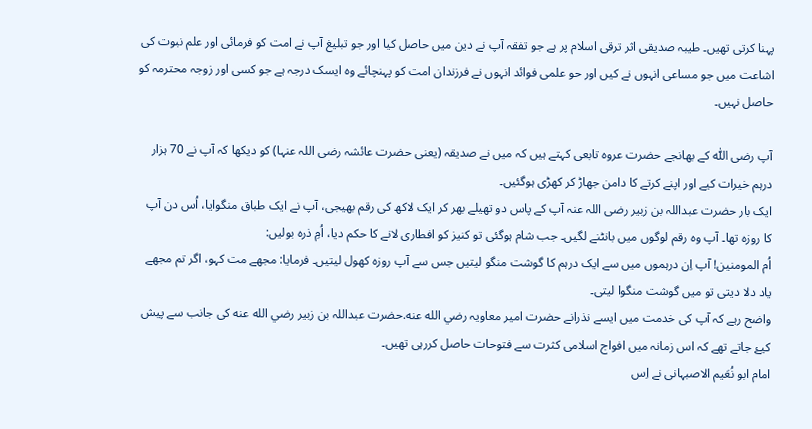پہنا کرتی تھیں۔ طیبہ صدیقی اثر ترقی اسلام پر ہے جو تفقہ آپ نے دین میں حاصل کیا اور جو تبلیغ آپ نے امت کو فرمائی اور علم نبوت کی اشاعت میں جو مساعی انہوں نے کیں اور حو علمی فوائد انہوں نے فرزندان امت کو پہنچائے وہ ایسک درجہ ہے جو کسی اور زوجہ محترمہ کو حاصل نہیں۔

آپ رضی اللّٰہ کے بھانجے حضرت عروہ تابعی کہتے ہیں کہ میں نے صدیقہ (یعنی حضرت عائشہ رضی اللہ عنہا) کو دیکھا کہ آپ نے 70 ہزار درہم خیرات کیے اور اپنے کرتے کا دامن جھاڑ کر کھڑی ہوگئیں۔
ایک بار حضرت عبداللہ بن زبیر رضی اللہ عنہ آپ کے پاس دو تھیلے بھر کر ایک لاکھ کی رقم بھیجی، آپ نے ایک طباق منگوایا، اُس دن آپ کا روزہ تھا۔ آپ وہ رقم لوگوں میں بانٹنے لگیں۔ جب شام ہوگئی تو کنیز کو افطاری لانے کا حکم دیا، اُمِ ذرہ بولیں:
اُم المومنین! آپ اِن درہموں میں سے ایک درہم کا گوشت منگو لیتیں جس سے آپ روزہ کھول لیتیں۔ فرمایا: مجھے مت کہو، اگر تم مجھے یاد دلا دیتی تو میں گوشت منگوا لیتی۔
واضح رہے کہ آپ کی خدمت میں ایسے نذرانے حضرت امیر معاویہ رضي الله عنه.حضرت عبداللہ بن زبیر رضي الله عنه کی جانب سے پیش کیۓ جاتے تھے کہ اس زمانہ میں افواج اسلامی کثرت سے فتوحات حاصل کررہی تھیں۔
امام ابو نُعَیم الاصبہانی نے اِس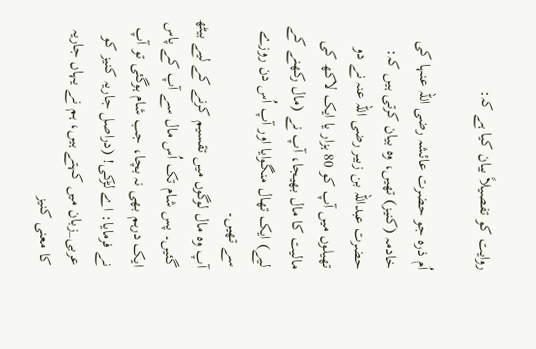روایت کو تفصیلاً بیان کیا ہے کہ:

اُم ذرہ جو حضرت عائشہ رضی اللہ عنہا کی خادمہ (کنیز) تھیں، وہ بیان کرتی ہیں کہ: حضرت عبداللہ بن زبیر رضی اللہ عنہ نے دو تھیلوں میں آپ کو 80 ہزار یا ایک لاکھ کی مالیت کا مال بھیجا، آپ نے (مال رکھنے کے لیے) ایک تھال منگوایا اور آپ اُس دن روزے سے تھیں۔
آپ وہ مال لوگوں میں تقسیم کرنے کے لیے بیٹھ گئیں۔ پس شام تک اُس مال سے آپ کے پاس ایک درہم بھی نہ بچا، جب شام ہوگئی تو آپ نے فرمایا: اے لڑکی! (دراصل جاریہ کنیز کو عربی_زبان میں کہتے ہیں، ہم نے یہاں جاریہ کا معنی کنیز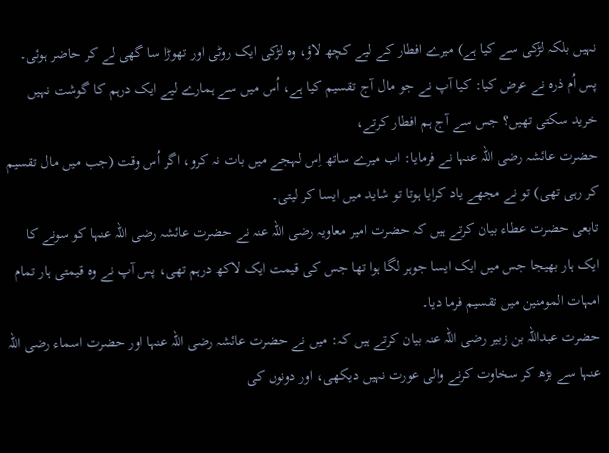نہیں بلکہ لڑکی سے کیا ہے) میرے افطار کے لیے کچھ لاؤ، وہ لڑکی ایک روٹی اور تھوڑا سا گھی لے کر حاضر ہوئی۔ پس اُم ذرہ نے عرض کیا: کیا آپ نے جو مال آج تقسیم کیا ہے، اُس میں سے ہمارے لیے ایک درہم کا گوشت نہیں خرید سکتی تھیں؟ جس سے آج ہم افطار کرتے،
حضرت عائشہ رضی اللہ عنہا نے فرمایا: اب میرے ساتھ اِس لہجے میں بات نہ کرو، اگر اُس وقت (جب میں مال تقسیم کر رہی تھی) تو نے مجھے یاد کرایا ہوتا تو شاید میں ایسا کر لیتی۔
تابعی حضرت عطاء بیان کرتے ہیں کہ حضرت امیر معاویہ رضی اللہ عنہ نے حضرت عائشہ رضی اللہ عنہا کو سونے کا ایک ہار بھیجا جس میں ایک ایسا جوہر لگا ہوا تھا جس کی قیمت ایک لاکھ درہم تھی، پس آپ نے وہ قیمتی ہار تمام امہات المومنین میں تقسیم فرما دیا۔
حضرت عبداللہ بن زبیر رضی اللہ عنہ بیان کرتے ہیں کہ: میں نے حضرت عائشہ رضی اللہ عنہا اور حضرت اسماء رضی اللہ عنہا سے بڑھ کر سخاوت کرنے والی عورت نہیں دیکھی، اور دونوں کی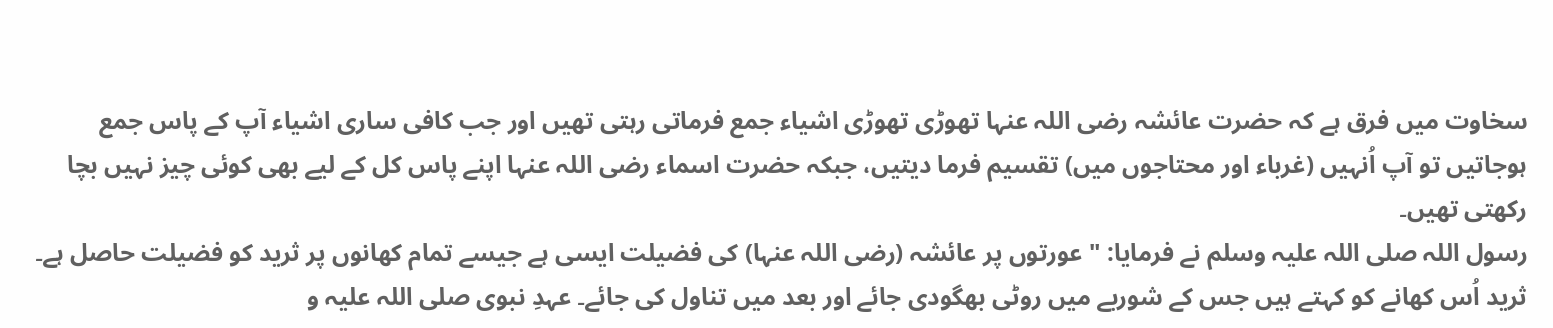سخاوت میں فرق ہے کہ حضرت عائشہ رضی اللہ عنہا تھوڑی تھوڑی اشیاء جمع فرماتی رہتی تھیں اور جب کافی ساری اشیاء آپ کے پاس جمع ہوجاتیں تو آپ اُنہیں (غرباء اور محتاجوں میں) تقسیم فرما دیتیں، جبکہ حضرت اسماء رضی اللہ عنہا اپنے پاس کل کے لیے بھی کوئی چیز نہیں بچا رکھتی تھیں۔
رسول اللہ صلی اللہ علیہ وسلم نے فرمایا: " عورتوں پر عائشہ (رضی اللہ عنہا) کی فضیلت ایسی ہے جیسے تمام کھانوں پر ثرید کو فضیلت حاصل ہے۔
ثرید اُس کھانے کو کہتے ہیں جس کے شوربے میں روٹی بھگودی جائے اور بعد میں تناول کی جائے۔ عہدِ نبوی صلی اللہ علیہ و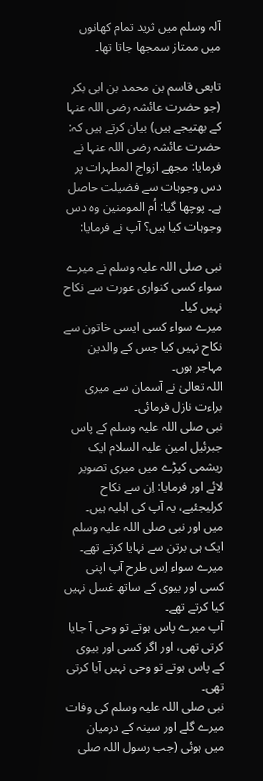آلہ وسلم میں ثرید تمام کھانوں میں ممتاز سمجھا جاتا تھا۔

تابعی قاسم بن محمد بن ابی بکر (جو حضرت عائشہ رضی اللہ عنہا کے بھتیجے ہیں) بیان کرتے ہیں کہ: حضرت عائشہ رضی اللہ عنہا نے فرمایا: مجھے ازواج المطہرات پر دس وجوہات سے فضیلت حاصل ہے۔ پوچھا گیا: اُم المومنین وہ دس وجوہات کیا ہیں؟ آپ نے فرمایا:

نبی صلی اللہ علیہ وسلم نے میرے سواء کسی کنواری عورت سے نکاح نہیں کیا۔
میرے سواء کسی ایسی خاتون سے نکاح نہیں کیا جس کے والدین مہاجر ہوں۔
اللہ تعالیٰ نے آسمان سے میری براءت نازل فرمائی۔
نبی صلی اللہ علیہ وسلم کے پاس جبرئیل امین علیہ السلام ایک ریشمی کپڑے میں میری تصویر لائے اور فرمایا: اِن سے نکاح کرلیجئیے، یہ آپ کی اہلیہ ہیں۔
میں اور نبی صلی اللہ علیہ وسلم ایک ہی برتن سے نہایا کرتے تھے۔
میرے سواء اِس طرح آپ اپنی کسی اور بیوی کے ساتھ غسل نہیں کیا کرتے تھے۔
آپ میرے پاس ہوتے تو وحی آ جایا کرتی تھی، اور اگر کسی اور بیوی کے پاس ہوتے تو وحی نہیں آیا کرتی تھی۔
نبی صلی اللہ علیہ وسلم کی وفات میرے گلے اور سینہ کے درمیان میں ہوئی (جب رسول اللہ صلی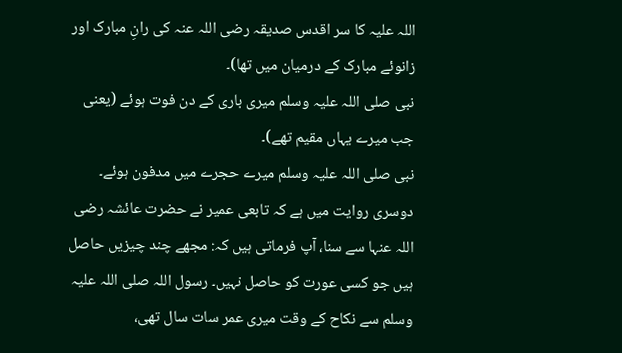اللہ علیہ کا سر اقدس صدیقہ رضی اللہ عنہ کی رانِ مبارک اور زانوئے مبارک کے درمیان میں تھا)۔
نبی صلی اللہ علیہ وسلم میری باری کے دن فوت ہوئے (یعنی جب میرے یہاں مقیم تھے)۔
نبی صلی اللہ علیہ وسلم میرے حجرے میں مدفون ہوئے۔
دوسری روایت میں ہے کہ تابعی عمیر نے حضرت عائشہ رضی اللہ عنہا سے سنا، آپ فرماتی ہیں کہ: مجھے چند چیزیں حاصل ہیں جو کسی عورت کو حاصل نہیں۔ رسول اللہ صلی اللہ علیہ وسلم سے نکاح کے وقت میری عمر سات سال تھی،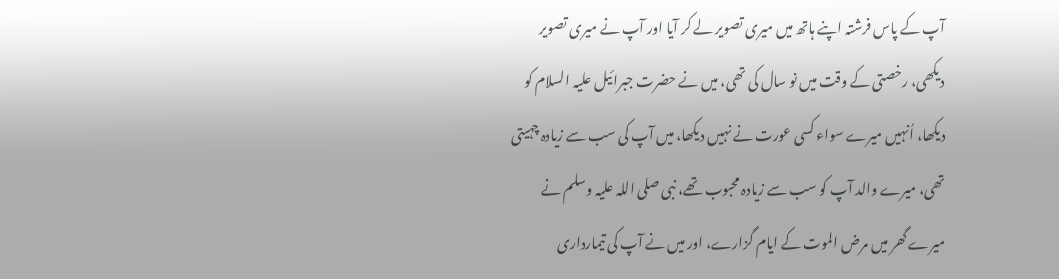آپ کے پاس فرشتہ اپنے ہاتھ میں میری تصویر لے کر آیا اور آپ نے میری تصویر دیکھی، رخصتی کے وقت میں نو سال کی تھی، میں نے حضرت جبرائیل علیہ السلام کو دیکھا، اُنہیں میرے سواء کسی عورت نے نہیں دیکھا، میں آپ کی سب سے زیادہ چہیتی تھی، میرے والد آپ کو سب سے زیادہ محبوب تھے، نبی صلی اللہ علیہ وسلم نے میرے گھر میں مرض الموت کے ایام گزارے، اور میں نے آپ کی تیمارداری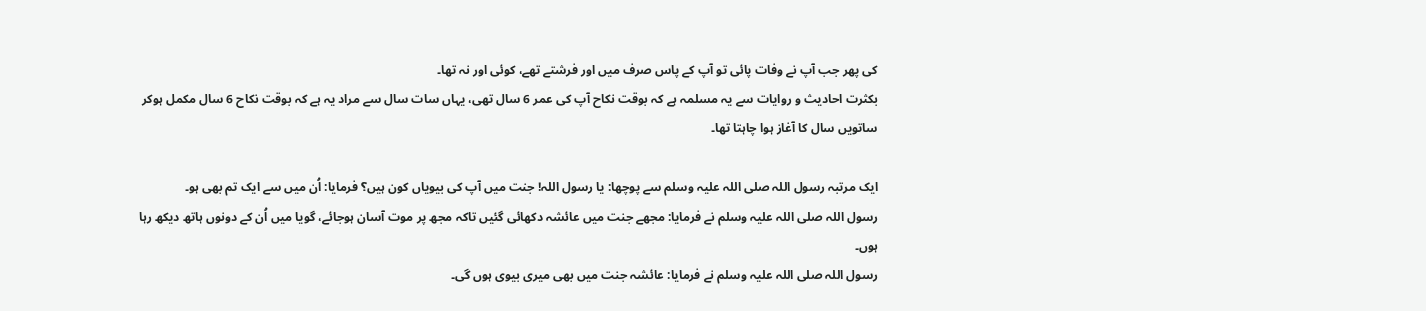کی پھر جب آپ نے وفات پائی تو آپ کے پاس صرف میں اور فرشتے تھے، کوئی اور نہ تھا۔
بکثرت احادیث و روایات سے یہ مسلمہ ہے کہ بوقت نکاح آپ کی عمر 6 سال تھی، یہاں سات سال سے مراد یہ ہے کہ بوقت نکاح 6 سال مکمل ہوکر ساتویں سال کا آغاز ہوا چاہتا تھا۔

ایک مرتبہ رسول اللہ صلی اللہ علیہ وسلم سے پوچھا: یا رسول اللہ! جنت میں آپ کی بیویاں کون ہیں؟ فرمایا: اُن میں سے ایک تم بھی ہو۔
رسول اللہ صلی اللہ علیہ وسلم نے فرمایا: مجھے جنت میں عائشہ دکھائی گئیں تاکہ مجھ پر موت آسان ہوجائے، گویا میں اُن کے دونوں ہاتھ دیکھ رہا ہوں۔
رسول اللہ صلی اللہ علیہ وسلم نے فرمایا: عائشہ جنت میں بھی میری بیوی ہوں گی۔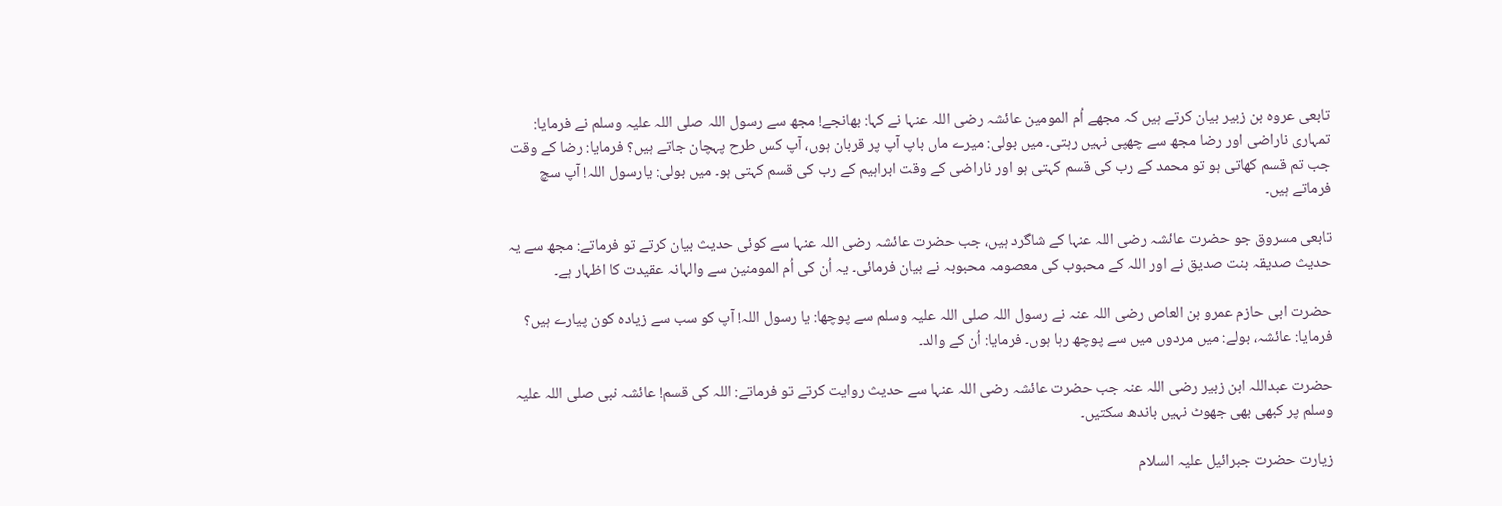تابعی عروہ بن زبیر بیان کرتے ہیں کہ مجھے اُم المومین عائشہ رضی اللہ عنہا نے کہا: بھانجے! مجھ سے رسول اللہ صلی اللہ علیہ وسلم نے فرمایا: تمہاری ناراضی اور رضا مجھ سے چھپی نہیں رہتی۔ میں بولی: میرے ماں باپ آپ پر قربان ہوں، آپ کس طرح پہچان جاتے ہیں؟ فرمایا: رضا کے وقت جب تم قسم کھاتی ہو تو محمد کے رب کی قسم کہتی ہو اور ناراضی کے وقت ابراہیم کے رب کی قسم کہتی ہو۔ میں بولی: یارسول اللہ! آپ سچ فرماتے ہیں۔

تابعی مسروق جو حضرت عائشہ رضی اللہ عنہا کے شاگرد ہیں، جب حضرت عائشہ رضی اللہ عنہا سے کوئی حدیث بیان کرتے تو فرماتے: مجھ سے یہ حدیث صدیقہ بنت صدیق نے اور اللہ کے محبوب کی معصومہ محبوبہ نے بیان فرمائی۔ یہ اُن کی اُم المومنین سے والہانہ عقیدت کا اظہار ہے۔

حضرت ابی حازم عمرو بن العاص رضی اللہ عنہ نے رسول اللہ صلی اللہ علیہ وسلم سے پوچھا: یا رسول اللہ! آپ کو سب سے زیادہ کون پیارے ہیں؟ فرمایا: عائشہ، بولے: میں مردوں میں سے پوچھ رہا ہوں۔ فرمایا: اُن کے والد۔

حضرت عبداللہ ابن زبیر رضی اللہ عنہ جب حضرت عائشہ رضی اللہ عنہا سے حدیث روایت کرتے تو فرماتے: اللہ کی قسم! عائشہ نبی صلی اللہ علیہ وسلم پر کبھی بھی جھوٹ نہیں باندھ سکتیں۔

زیارت حضرت جبرائیل علیہ السلام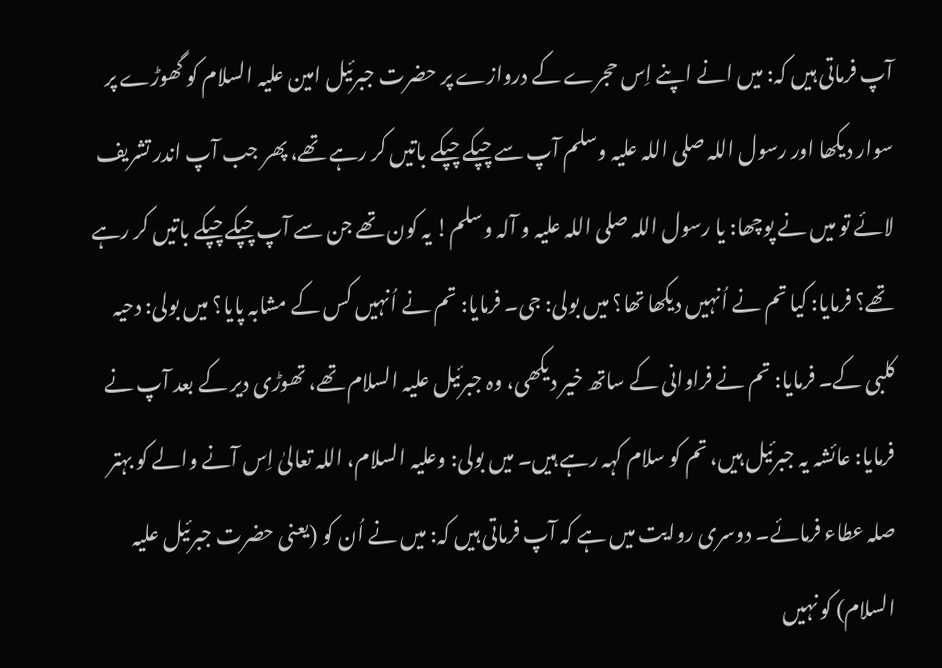آپ فرماتی ہیں کہ: میں انے اپنے اِس حجرے کے دروازے پر حضرت جبرئیل امین علیہ السلام کو گھوڑے پر سوار دیکھا اور رسول اللہ صلی اللہ علیہ وسلم آپ سے چپکے چپکے باتیں کر رہے تھے، پھر جب آپ اندر تشریف لائے تو میں نے پوچھا: یا رسول اللہ صلی اللہ علیہ و آلہ وسلم! یہ کون تھے جن سے آپ چپکے چپکے باتیں کر رہے تھے؟ فرمایا: کیا تم نے اُنہیں دیکھا تھا؟ میں بولی: جی۔ فرمایا: تم نے اُنہیں کس کے مشابہ پایا؟ میں بولی: دحیہ کلبی کے۔ فرمایا: تم نے فراوانی کے ساتھ خیر دیکھی، وہ جبرئیل علیہ السلام تھے، تھوڑی دیر کے بعد آپ نے فرمایا: عائشہ یہ جبرئیل ہیں، تم کو سلام کہہ رہے ہیں۔ میں بولی: وعلیہ السلام، اللہ تعالیٰ اِس آنے والے کو بہتر صلہ عطاء فرمائے۔ دوسری روایت میں ہے کہ آپ فرماتی ہیں کہ: میں نے اُن کو (یعنی حضرت جبرئیل علیہ السلام) کو نہیں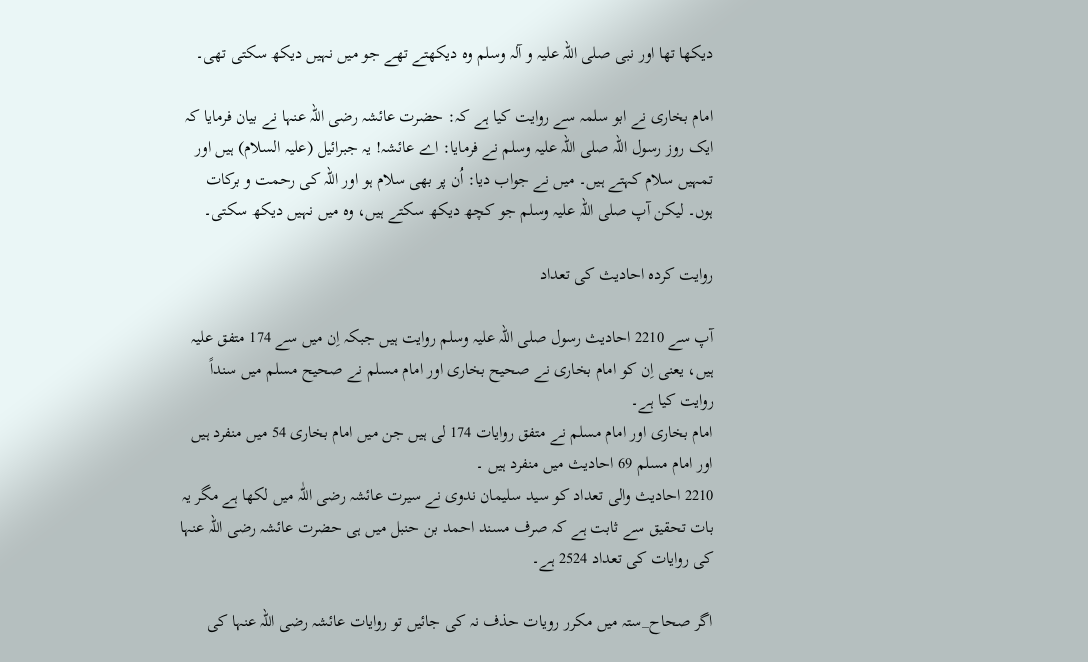دیکھا تھا اور نبی صلی اللہ علیہ و آلہ وسلم وہ دیکھتے تھے جو میں نہیں دیکھ سکتی تھی۔

امام بخاری نے ابو سلمہ سے روایت کیا ہے کہ: حضرت عائشہ رضی اللہ عنہا نے بیان فرمایا کہ ایک روز رسول اللہ صلی اللہ علیہ وسلم نے فرمایا: اے عائشہ! یہ جبرائیل (علیہ السلام) ہیں اور تمہیں سلام کہتے ہیں۔ میں نے جواب دیا: اُن پر بھی سلام ہو اور اللہ کی رحمت و برکات ہوں۔ لیکن آپ صلی اللہ علیہ وسلم جو کچھ دیکھ سکتے ہیں، وہ میں نہیں دیکھ سکتی۔

روایت کردہ احادیث کی تعداد

آپ سے 2210 احادیث رسول صلی اللہ علیہ وسلم روایت ہیں جبکہ اِن میں سے 174 متفق علیہ ہیں، یعنی اِن کو امام بخاری نے صحیح بخاری اور امام مسلم نے صحیح مسلم میں سنداً روایت کیا ہے۔
امام بخاری اور امام مسلم نے متفق روایات 174 لی ہیں جن میں امام بخاری 54 میں منفرد ہیں اور امام مسلم 69 احادیث میں منفرد ہیں ۔
2210 احادیث والی تعداد کو سید سلیمان ندوی نے سیرت عائشہ رضی اللّٰہ میں لکھا ہے مگر یہ بات تحقیق سے ثابت ہے کہ صرف مسند احمد بن حنبل میں ہی حضرت عائشہ رضی اللہ عنہا کی روایات کی تعداد 2524 ہے۔

اگر صحاح_ستہ میں مکرر رویات حذف نہ کی جائیں تو روایات عائشہ رضی اللہ عنہا کی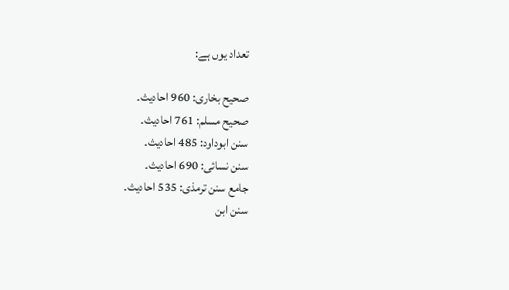تعداد یوں ہے:

صحیح بخاری: 960 احادیث۔
صحیح مسلم: 761 احادیث۔
سنن ابوداود: 485 احادیث۔
سنن نسائی: 690 احادیث۔
جامع سنن ترمذی: 535 احادیث۔
سنن ابن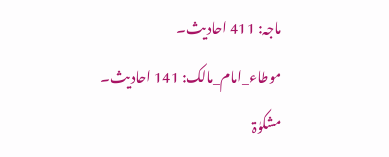ماجہ: 411 احادیث۔
موطاء_امام_مالک: 141 احادیث۔
مشکوٰۃ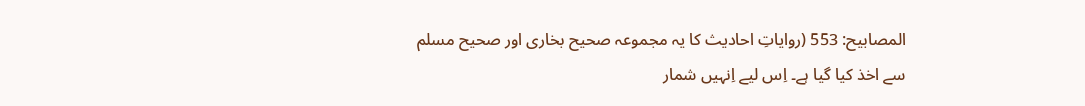المصابیح: 553 (روایاتِ احادیث کا یہ مجموعہ صحیح بخاری اور صحیح مسلم سے اخذ کیا گیا ہے۔ اِس لیے اِنہیں شمار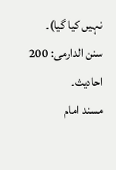نہیں کیا گیا)۔
سنن الدارمی: 200 احادیث۔
مسند امام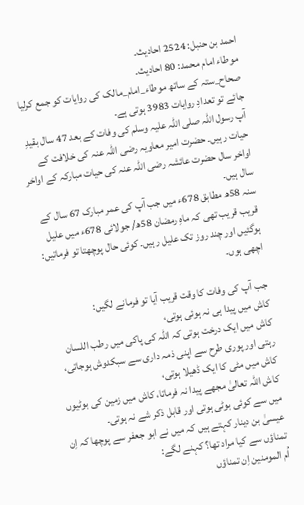احمد بن حنبل: 2524 احادیث۔
موطاء امام محمد: 80 احادیث۔
صحاح_ستہ کے ساتھ موطاء_امام_مالک کی روایات کو جمع کرلیا جائے تو تعدادِ روایات 3983 ہوتی ہے۔
آپ رسول اللہ صلی اللہ علیہ وسلم کی وفات کے بعد 47 سال بقیدِ حیات رہیں۔ حضرت امیر معاویہ رضی اللہ عنہ کی خلافت کے اواخر سال حضرت عائشہ رضی اللہ عنہ کی حیات مبارکہ کے اواخر سال ہیں۔
سنہ 58ھ مطابق 678ء میں جب آپ کی عمر مبارک 67 سال کے قریب قریب تھی کہ ماہِ رمضان 58ھ/ جولائی 678ء میں علیل ہوگئیں اور چند روز تک علیل رہیں۔ کوئی حال پوچھتا تو فرماتیں: اچھی ہوں۔

جب آپ کی وفات کا وقت قریب آیا تو فرمانے لگیں:
کاش میں پیدا ہی نہ ہوئی ہوتی،
کاش میں ایک درخت ہوتی کہ اللہ کی پاکی میں رطب اللسان رہتی اور پوری طرح سے اپنی ذمہ داری سے سبکدوش ہوجاتی،
کاش میں مٹی کا ایک ڈھیلا ہوتی،
کاش اللہ تعالیٰ مجھے پیدا نہ فرماتا، کاش میں زمین کی بوٹیوں میں سے کوئی بوٹی ہوتی اور قابل ذکر شے نہ ہوتی۔
عیسیٰ بن دینار کہتے ہیں کہ میں نے ابو جعفر سے پوچھا کہ اِن تمناؤں سے کیا مراد تھا؟ کہنے لگے:
اُم المومنین اِن تمناؤں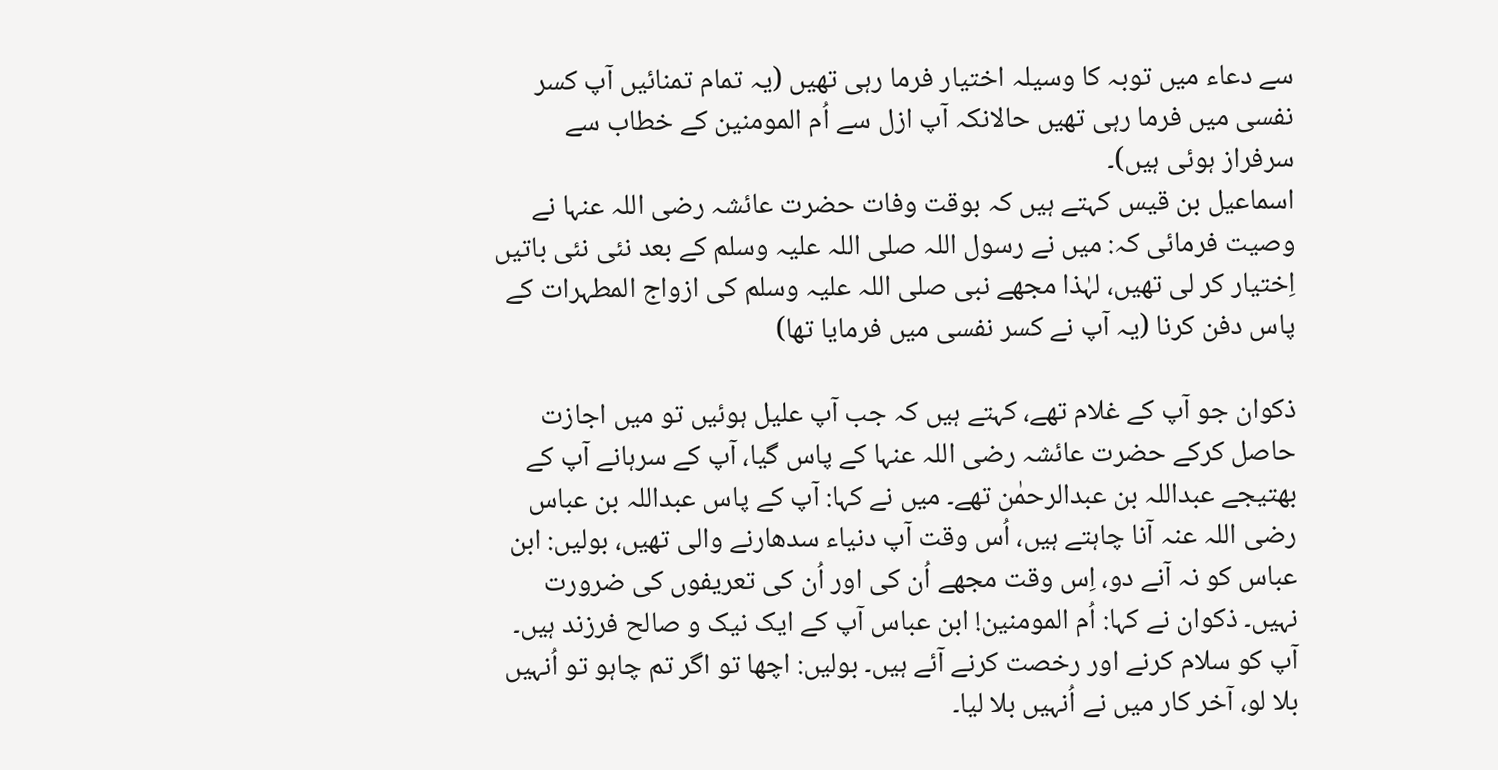سے دعاء میں توبہ کا وسیلہ اختیار فرما رہی تھیں (یہ تمام تمنائیں آپ کسر نفسی میں فرما رہی تھیں حالانکہ آپ ازل سے اُم المومنین کے خطاب سے سرفراز ہوئی ہیں)۔
اسماعیل بن قیس کہتے ہیں کہ بوقت وفات حضرت عائشہ رضی اللہ عنہا نے وصیت فرمائی کہ: میں نے رسول اللہ صلی اللہ علیہ وسلم کے بعد نئی نئی باتیں اِختیار کر لی تھیں، لہٰذا مجھے نبی صلی اللہ علیہ وسلم کی ازواج المطہرات کے پاس دفن کرنا (یہ آپ نے کسر نفسی میں فرمایا تھا)

ذکوان جو آپ کے غلام تھے، کہتے ہیں کہ جب آپ علیل ہوئیں تو میں اجازت حاصل کرکے حضرت عائشہ رضی اللہ عنہا کے پاس گیا، آپ کے سرہانے آپ کے بھتیجے عبداللہ بن عبدالرحمٰن تھے۔ میں نے کہا: آپ کے پاس عبداللہ بن عباس رضی اللہ عنہ آنا چاہتے ہیں، اُس وقت آپ دنیاء سدھارنے والی تھیں، بولیں: ابن عباس کو نہ آنے دو، اِس وقت مجھے اُن کی اور اُن کی تعریفوں کی ضرورت نہیں۔ ذکوان نے کہا: اُم المومنین! ابن عباس آپ کے ایک نیک و صالح فرزند ہیں۔ آپ کو سلام کرنے اور رخصت کرنے آئے ہیں۔ بولیں: اچھا تو اگر تم چاہو تو اُنہیں بلا لو، آخر کار میں نے اُنہیں بلا لیا۔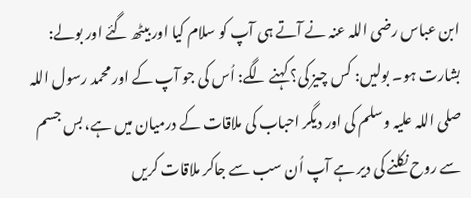ابن عباس رضی اللہ عنہ نے آتے ہی آپ کو سلام کیا اور بیٹھ گئے اور بولے: بشارت ہو۔ بولیں: کس چیز کی؟ کہنے لگے: اُس کی جو آپ کے اور محمد رسول اللہ صلی اللہ علیہ وسلم کی اور دیگر احباب کی ملاقات کے درمیان میں ہے، بس جسم سے روح نکلنے کی دیر ہے آپ اُن سب سے جاکر ملاقات کریں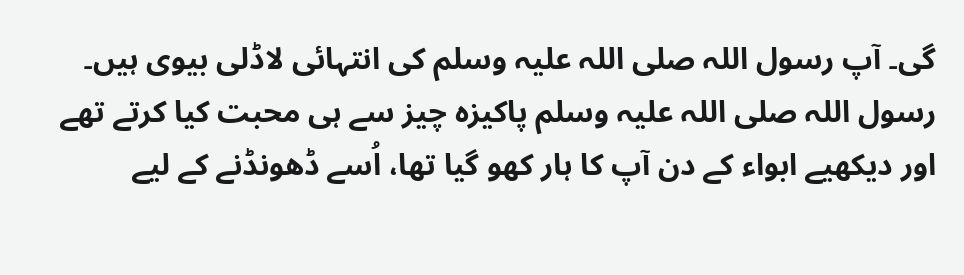گی۔ آپ رسول اللہ صلی اللہ علیہ وسلم کی انتہائی لاڈلی بیوی ہیں۔ رسول اللہ صلی اللہ علیہ وسلم پاکیزہ چیز سے ہی محبت کیا کرتے تھے اور دیکھیے ابواء کے دن آپ کا ہار کھو گیا تھا، اُسے ڈھونڈنے کے لیے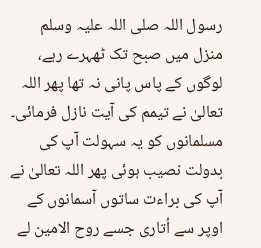رسول اللہ صلی اللہ علیہ وسلم منزل میں صبح تک ٹھہرے رہے، لوگوں کے پاس پانی نہ تھا پھر اللہ تعالیٰ نے تیمم کی آیت نازل فرمائی۔ مسلمانوں کو یہ سہولت آپ کی بدولت نصیب ہوئی پھر اللہ تعالیٰ نے آپ کی براءت ساتوں آسمانوں کے اوپر سے اُتاری جسے روح الامین لے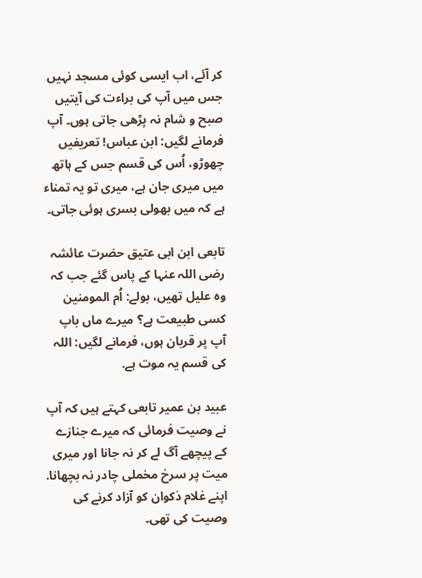کر آئے، اب ایسی کوئی مسجد نہیں جس میں آپ کی براءت کی آیتیں صبح و شام نہ پڑھی جاتی ہوں۔ آپ فرمانے لگیں: ابن عباس! تعریفیں چھوڑو، اُس کی قسم جس کے ہاتھ میں میری جان ہے، میری تو یہ تمناء ہے کہ میں بھولی بسری ہوئی جاتی۔

تابعی ابن ابی عتیق حضرت عائشہ رضی اللہ عنہا کے پاس گئے جب کہ وہ علیل تھیں، بولے: اُم المومنین کسی طبیعت ہے؟ میرے ماں باپ آپ پر قربان ہوں، فرمانے لگیں: اللہ کی قسم یہ موت ہے.

عبید بن عمیر تابعی کہتے ہیں کہ آپ نے وصیت فرمائی کہ میرے جنازے کے پیچھے آگ لے کر نہ جانا اور میری میت پر سرخ مخملی چادر نہ بچھانا. اپنے غلام ذکوان کو آزاد کرنے کی وصیت کی تھی۔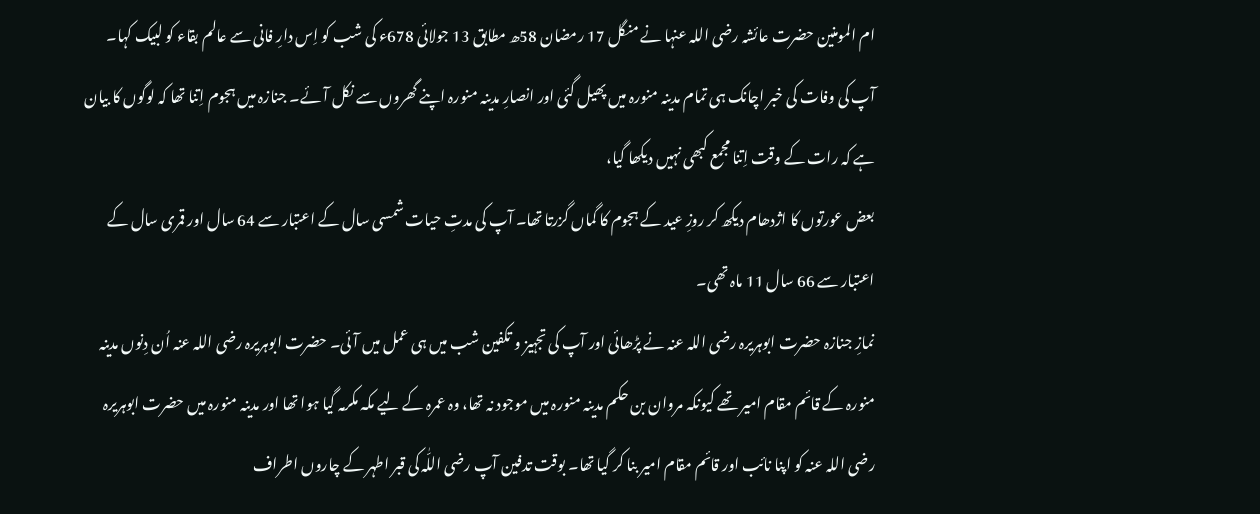ام المومنین حضرت عائشہ رضی اللہ عنہا نے منگل 17 رمضان 58ھ مطابق 13 جولائی 678ء کی شب کو اِس دارِ فانی سے عالم بقاء کو لبیک کہا۔
آپ کی وفات کی خبر اچانک ہی تمام مدینہ منورہ میں پھیل گئی اور انصارِ مدینہ منورہ اپنے گھروں سے نکل آئے۔ جنازہ میں ہجوم اِتنا تھا کہ لوگوں کا بیان ہے کہ رات کے وقت اِتنا مجمع کبھی نہیں دیکھا گیا،
بعض عورتوں کا اژدھام دیکھ کر روزِ عید کے ہجوم کا گماں گزرتا تھا۔ آپ کی مدتِ حیات شمسی سال کے اعتبار سے 64 سال اور قمری سال کے اعتبار سے 66 سال 11 ماہ تھی۔
نمازِ جنازہ حضرت ابوہریرہ رضی اللہ عنہ نے پڑھائی اور آپ کی تجہیز و تکفین شب میں ہی عمل میں آئی۔ حضرت ابوہریرہ رضی اللہ عنہ اُن دِنوں مدینہ منورہ کے قائم مقام امیر تھے کیونکہ مروان بن حکم مدینہ منورہ میں موجود نہ تھا، وہ عمرہ کے لیے مکہ مکرمہ گیا ہوا تھا اور مدینہ منورہ میں حضرت ابوہریرہ رضی اللہ عنہ کو اپنا نائب اور قائم مقام امیر بنا کر گیا تھا۔ بوقت تدفین آپ رضی اللّٰہ کی قبر اطہر کے چاروں اطراف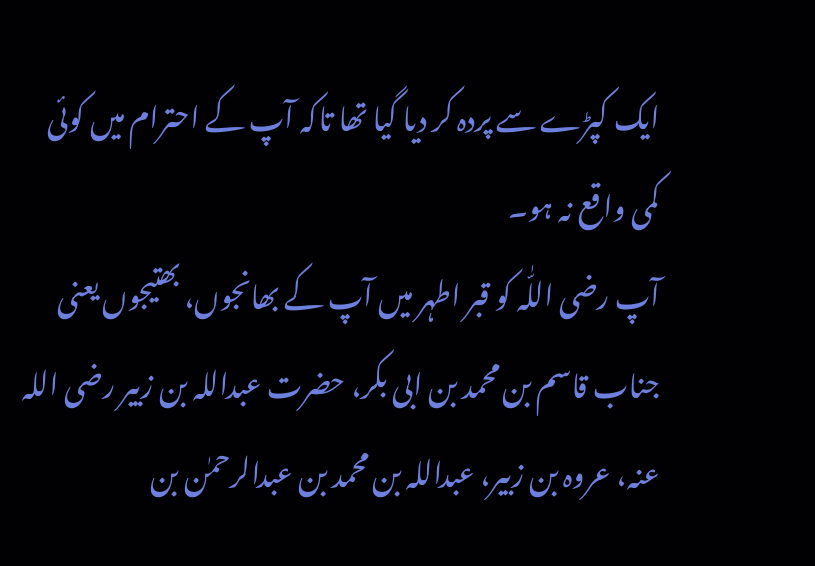ایک کپڑے سے پردہ کر دیا گیا تھا تاکہ آپ کے احترام میں کوئی کمی واقع نہ ہو۔
آپ رضی اللّٰہ کو قبر اطہر میں آپ کے بھانجوں، بھتیجوں یعنی جناب قاسم بن محمد بن ابی بکر، حضرت عبداللہ بن زبیر رضی اللہ عنہ، عروہ بن زبیر، عبداللہ بن محمد بن عبدالرحمٰن بن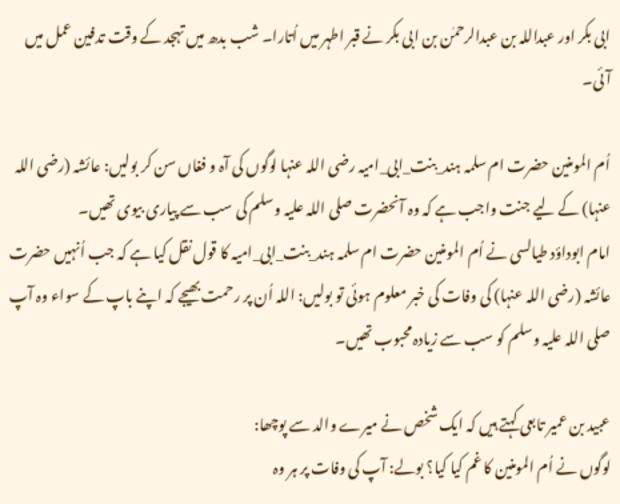ابی بکر اور عبداللہ بن عبدالرحمٰن بن ابی بکر نے قبر اطہر میں اُتارا۔ شب بدھ میں تہجد کے وقت تدفین عمل میں آئی۔

اُم المومنین حضرت ام سلمہ ہند_بنت_ابی_امیہ رضی اللہ عنہا لوگوں کی آہ و فغاں سن کر بولیں: عائشہ (رضی اللہ عنہا) کے لیے جنت واجب ہے کہ وہ آنحضرت صلی اللہ علیہ وسلم کی سب سے پیاری بیوی تھیں۔
امام ابوداؤد طیالسی نے اُم المومنین حضرت ام سلمہ ہند_بنت_ابی_امیہ کا قول نقل کیا ہے کہ جب اُنہیں حضرت عائشہ (رضی اللہ عنہا) کی وفات کی خبر معلوم ہوئی تو بولیں: اللہ اُن پر رحمت بھیجے کہ اپنے باپ کے سواء وہ آپ صلی اللہ علیہ وسلم کو سب سے زیادہ محبوب تھیں۔

عبید بن عمیر تابعی کہتے ہیں کہ ایک شخص نے میرے والد سے پوچھا:
لوگوں نے اُم المومنین کا غم کیا کیا؟ بولے: آپ کی وفات پر ہر وہ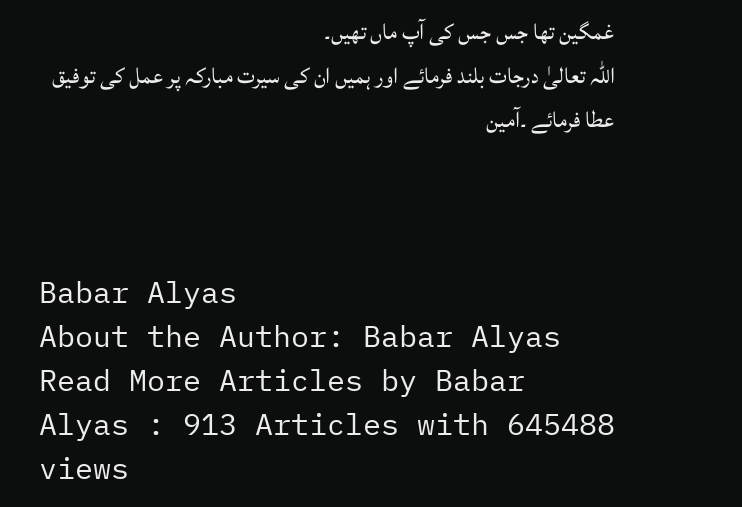غمگین تھا جس جس کی آپ ماں تھیں۔
اللہ تعالیٰ درجات بلند فرمائے اور ہمیں ان کی سیرت مبارکہ پر عمل کی توفیق عطا فرمائے ۔آمین



Babar Alyas
About the Author: Babar Alyas Read More Articles by Babar Alyas : 913 Articles with 645488 views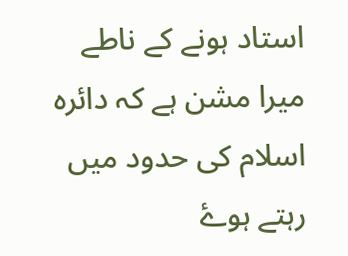استاد ہونے کے ناطے میرا مشن ہے کہ دائرہ اسلام کی حدود میں رہتے ہوۓ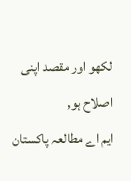لکھو اور مقصد اپنی اصلاح ہو,
ایم اے مطالعہ پاکستان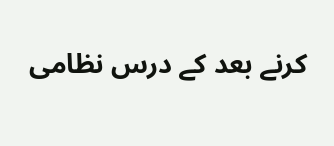کرنے بعد کے درس نظامی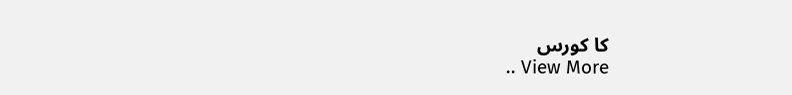کا کورس
.. View More